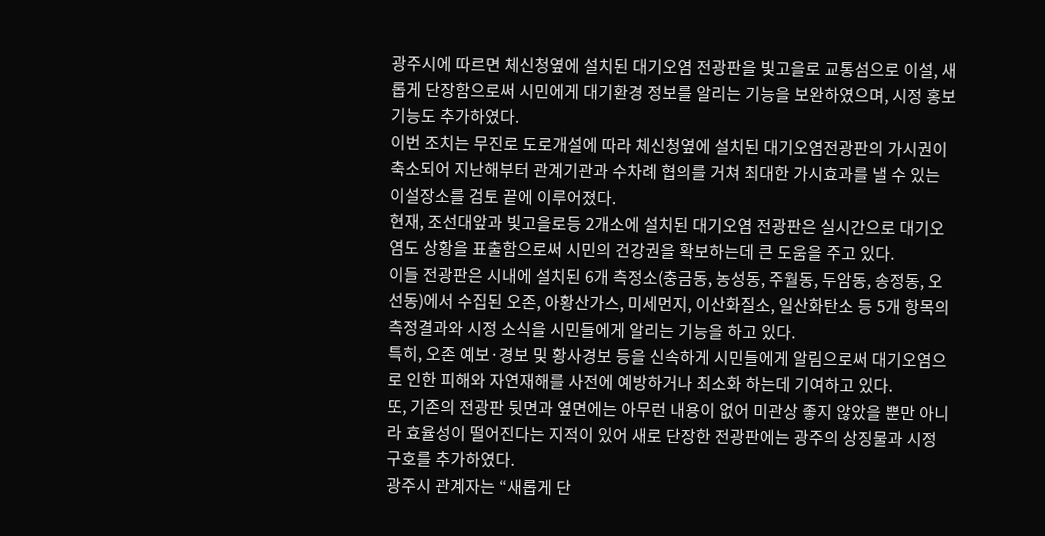광주시에 따르면 체신청옆에 설치된 대기오염 전광판을 빛고을로 교통섬으로 이설, 새롭게 단장함으로써 시민에게 대기환경 정보를 알리는 기능을 보완하였으며, 시정 홍보 기능도 추가하였다.
이번 조치는 무진로 도로개설에 따라 체신청옆에 설치된 대기오염전광판의 가시권이 축소되어 지난해부터 관계기관과 수차례 협의를 거쳐 최대한 가시효과를 낼 수 있는 이설장소를 검토 끝에 이루어졌다.
현재, 조선대앞과 빛고을로등 2개소에 설치된 대기오염 전광판은 실시간으로 대기오염도 상황을 표출함으로써 시민의 건강권을 확보하는데 큰 도움을 주고 있다.
이들 전광판은 시내에 설치된 6개 측정소(충금동, 농성동, 주월동, 두암동, 송정동, 오선동)에서 수집된 오존, 아황산가스, 미세먼지, 이산화질소, 일산화탄소 등 5개 항목의 측정결과와 시정 소식을 시민들에게 알리는 기능을 하고 있다.
특히, 오존 예보·경보 및 황사경보 등을 신속하게 시민들에게 알림으로써 대기오염으로 인한 피해와 자연재해를 사전에 예방하거나 최소화 하는데 기여하고 있다.
또, 기존의 전광판 뒷면과 옆면에는 아무런 내용이 없어 미관상 좋지 않았을 뿐만 아니라 효율성이 떨어진다는 지적이 있어 새로 단장한 전광판에는 광주의 상징물과 시정 구호를 추가하였다.
광주시 관계자는 “새롭게 단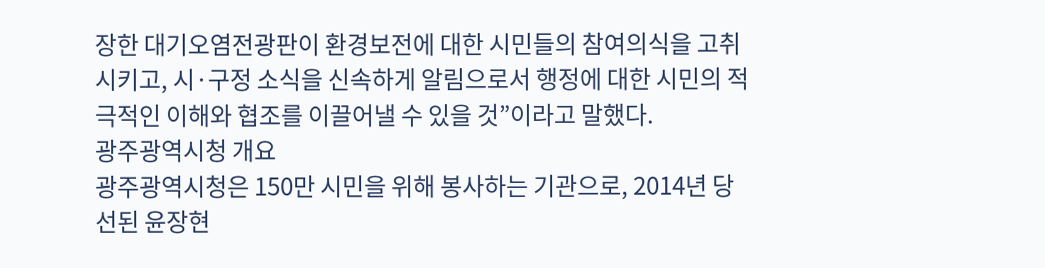장한 대기오염전광판이 환경보전에 대한 시민들의 참여의식을 고취시키고, 시·구정 소식을 신속하게 알림으로서 행정에 대한 시민의 적극적인 이해와 협조를 이끌어낼 수 있을 것”이라고 말했다.
광주광역시청 개요
광주광역시청은 150만 시민을 위해 봉사하는 기관으로, 2014년 당선된 윤장현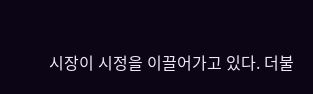시장이 시정을 이끌어가고 있다. 더불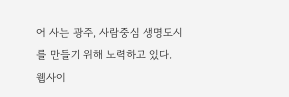어 사는 광주, 사람중심 생명도시를 만들기 위해 노력하고 있다.
웹사이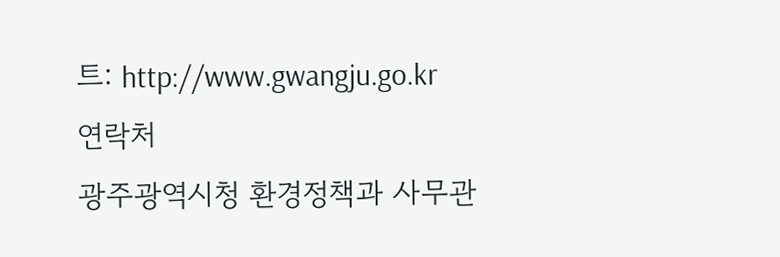트: http://www.gwangju.go.kr
연락처
광주광역시청 환경정책과 사무관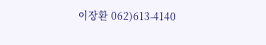이장환 062)613-4140